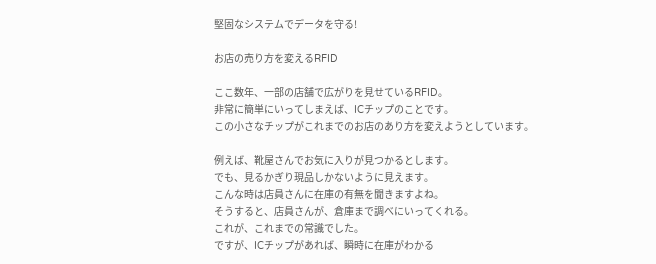堅固なシステムでデータを守る!

お店の売り方を変えるRFID

ここ数年、一部の店舗で広がりを見せているRFID。
非常に簡単にいってしまえば、ICチップのことです。
この小さなチップがこれまでのお店のあり方を変えようとしています。

例えば、靴屋さんでお気に入りが見つかるとします。
でも、見るかぎり現品しかないように見えます。
こんな時は店員さんに在庫の有無を聞きますよね。
そうすると、店員さんが、倉庫まで調べにいってくれる。
これが、これまでの常識でした。
ですが、ICチップがあれば、瞬時に在庫がわかる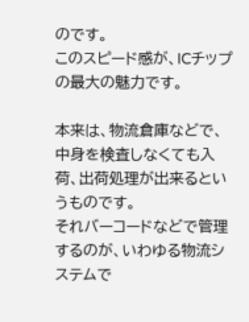のです。
このスピード感が、ICチップの最大の魅力です。

本来は、物流倉庫などで、中身を検査しなくても入荷、出荷処理が出来るというものです。
それバーコードなどで管理するのが、いわゆる物流システムで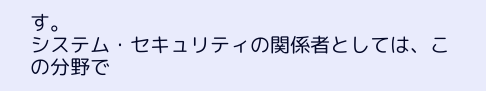す。
システム・セキュリティの関係者としては、この分野で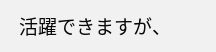活躍できますが、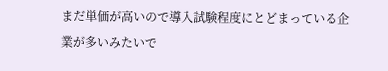まだ単価が高いので導入試験程度にとどまっている企業が多いみたいで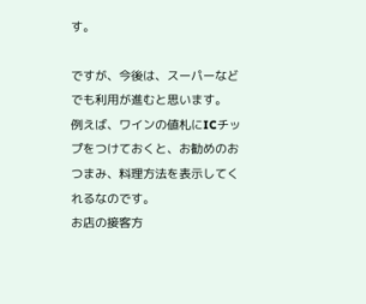す。

ですが、今後は、スーパーなどでも利用が進むと思います。
例えば、ワインの値札にICチップをつけておくと、お勧めのおつまみ、料理方法を表示してくれるなのです。
お店の接客方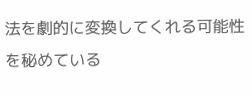法を劇的に変換してくれる可能性を秘めている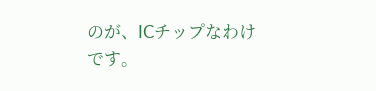のが、ICチップなわけです。